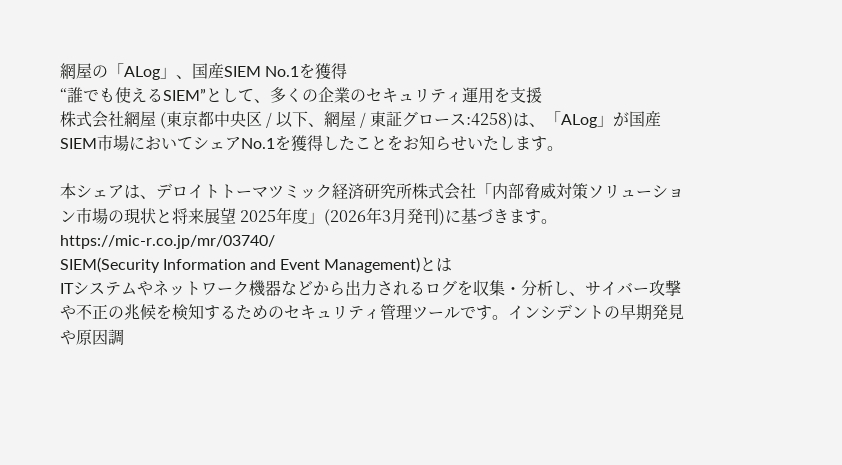網屋の「ALog」、国産SIEM No.1を獲得
“誰でも使えるSIEM”として、多くの企業のセキュリティ運用を支援
株式会社網屋 (東京都中央区 / 以下、網屋 / 東証グロース:4258)は、「ALog」が国産SIEM市場においてシェアNo.1を獲得したことをお知らせいたします。

本シェアは、デロイトトーマツミック経済研究所株式会社「内部脅威対策ソリューション市場の現状と将来展望 2025年度」(2026年3月発刊)に基づきます。
https://mic-r.co.jp/mr/03740/
SIEM(Security Information and Event Management)とは
ITシステムやネットワーク機器などから出力されるログを収集・分析し、サイバー攻撃や不正の兆候を検知するためのセキュリティ管理ツールです。インシデントの早期発見や原因調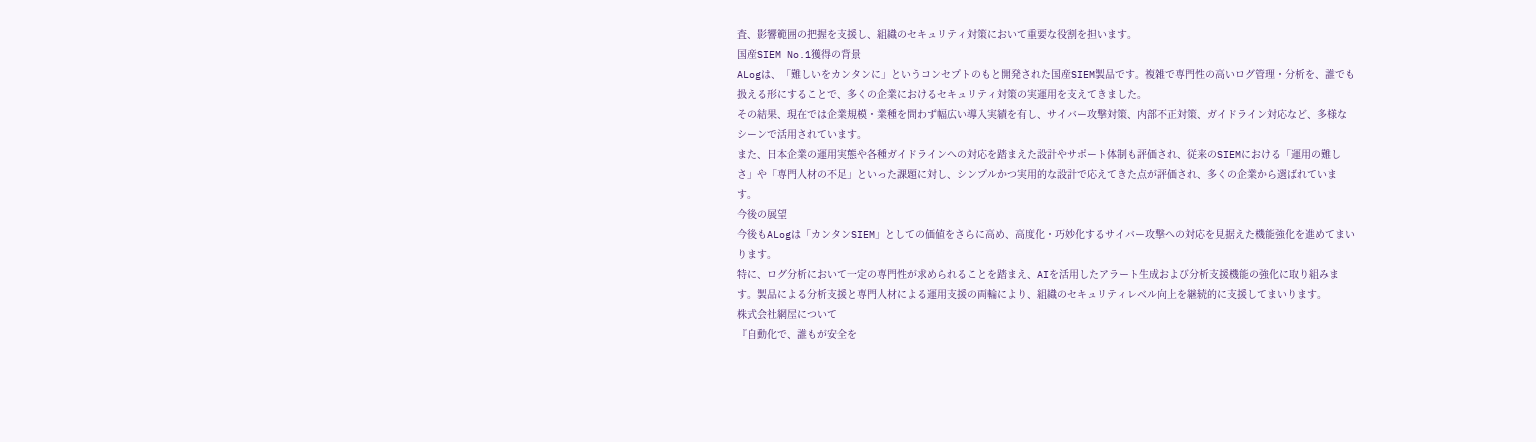査、影響範囲の把握を支援し、組織のセキュリティ対策において重要な役割を担います。
国産SIEM No.1獲得の背景
ALogは、「難しいをカンタンに」というコンセプトのもと開発された国産SIEM製品です。複雑で専門性の高いログ管理・分析を、誰でも扱える形にすることで、多くの企業におけるセキュリティ対策の実運用を支えてきました。
その結果、現在では企業規模・業種を問わず幅広い導入実績を有し、サイバー攻撃対策、内部不正対策、ガイドライン対応など、多様なシーンで活用されています。
また、日本企業の運用実態や各種ガイドラインへの対応を踏まえた設計やサポート体制も評価され、従来のSIEMにおける「運用の難しさ」や「専門人材の不足」といった課題に対し、シンプルかつ実用的な設計で応えてきた点が評価され、多くの企業から選ばれています。
今後の展望
今後もALogは「カンタンSIEM」としての価値をさらに高め、高度化・巧妙化するサイバー攻撃への対応を見据えた機能強化を進めてまいります。
特に、ログ分析において一定の専門性が求められることを踏まえ、AIを活用したアラート生成および分析支援機能の強化に取り組みます。製品による分析支援と専門人材による運用支援の両輪により、組織のセキュリティレベル向上を継続的に支援してまいります。
株式会社網屋について
『自動化で、誰もが安全を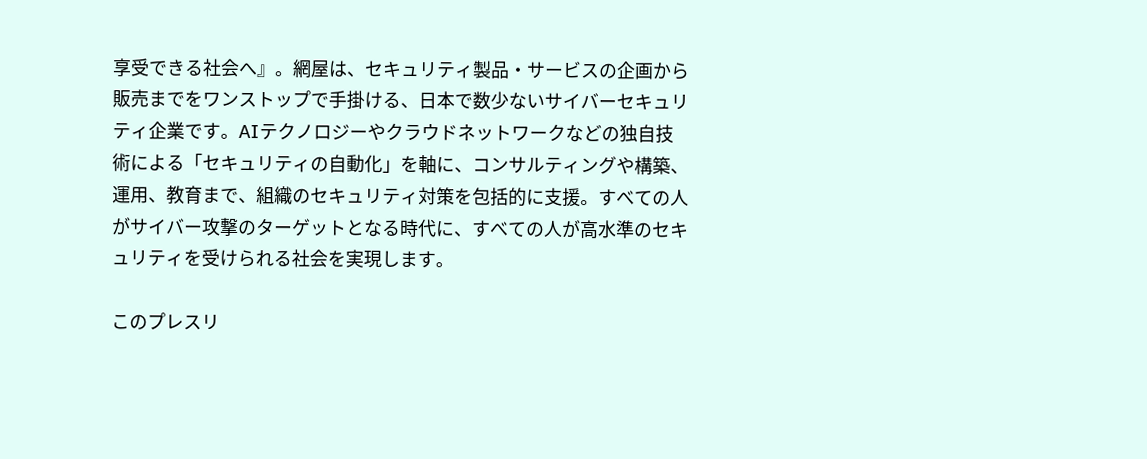享受できる社会へ』。網屋は、セキュリティ製品・サービスの企画から販売までをワンストップで手掛ける、日本で数少ないサイバーセキュリティ企業です。AIテクノロジーやクラウドネットワークなどの独自技術による「セキュリティの自動化」を軸に、コンサルティングや構築、運用、教育まで、組織のセキュリティ対策を包括的に支援。すべての人がサイバー攻撃のターゲットとなる時代に、すべての人が高水準のセキュリティを受けられる社会を実現します。

このプレスリ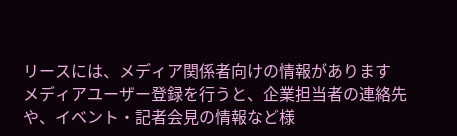リースには、メディア関係者向けの情報があります
メディアユーザー登録を行うと、企業担当者の連絡先や、イベント・記者会見の情報など様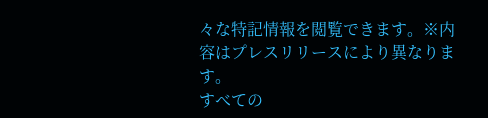々な特記情報を閲覧できます。※内容はプレスリリースにより異なります。
すべての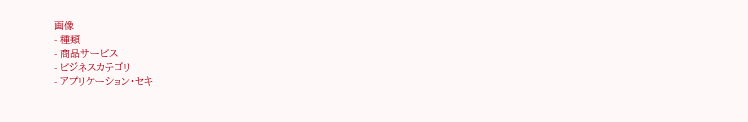画像
- 種類
- 商品サービス
- ビジネスカテゴリ
- アプリケーション・セキ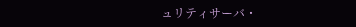ュリティサーバ・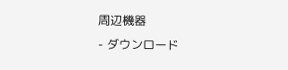周辺機器
- ダウンロード